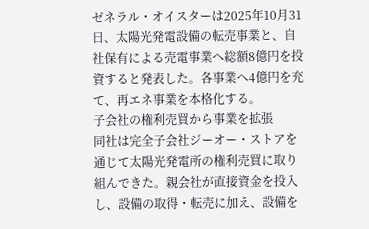ゼネラル・オイスターは2025年10月31日、太陽光発電設備の転売事業と、自社保有による売電事業へ総額8億円を投資すると発表した。各事業へ4億円を充て、再エネ事業を本格化する。
子会社の権利売買から事業を拡張
同社は完全子会社ジーオー・ストアを通じて太陽光発電所の権利売買に取り組んできた。親会社が直接資金を投入し、設備の取得・転売に加え、設備を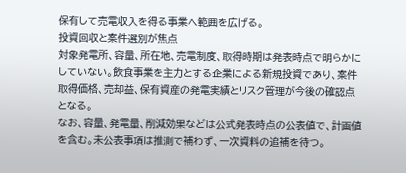保有して売電収入を得る事業へ範囲を広げる。
投資回収と案件選別が焦点
対象発電所、容量、所在地、売電制度、取得時期は発表時点で明らかにしていない。飲食事業を主力とする企業による新規投資であり、案件取得価格、売却益、保有資産の発電実績とリスク管理が今後の確認点となる。
なお、容量、発電量、削減効果などは公式発表時点の公表値で、計画値を含む。未公表事項は推測で補わず、一次資料の追補を待つ。